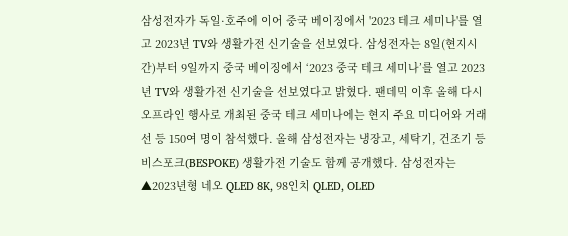삼성전자가 독일·호주에 이어 중국 베이징에서 '2023 테크 세미나'를 열고 2023년 TV와 생활가전 신기술을 선보였다. 삼성전자는 8일(현지시간)부터 9일까지 중국 베이징에서 ‘2023 중국 테크 세미나’를 열고 2023년 TV와 생활가전 신기술을 선보였다고 밝혔다. 팬데믹 이후 올해 다시 오프라인 행사로 개최된 중국 테크 세미나에는 현지 주요 미디어와 거래선 등 150여 명이 참석했다. 올해 삼성전자는 냉장고, 세탁기, 건조기 등 비스포크(BESPOKE) 생활가전 기술도 함께 공개했다. 삼성전자는 ▲2023년형 네오 QLED 8K, 98인치 QLED, OLED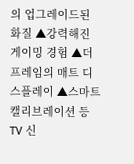의 업그레이드된 화질 ▲강력해진 게이밍 경험 ▲더 프레임의 매트 디스플레이 ▲스마트 캘리브레이션 등 TV 신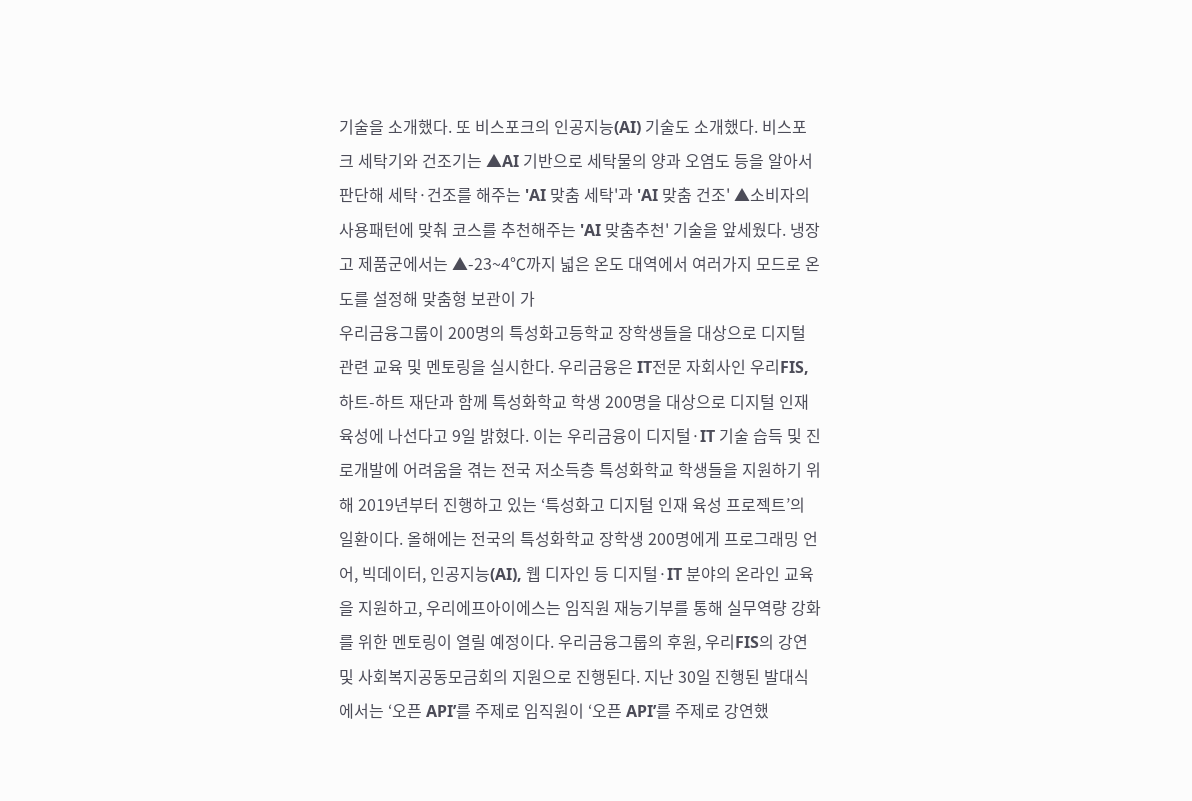기술을 소개했다. 또 비스포크의 인공지능(AI) 기술도 소개했다. 비스포크 세탁기와 건조기는 ▲AI 기반으로 세탁물의 양과 오염도 등을 알아서 판단해 세탁·건조를 해주는 'AI 맞춤 세탁'과 'AI 맞춤 건조' ▲소비자의 사용패턴에 맞춰 코스를 추천해주는 'AI 맞춤추천' 기술을 앞세웠다. 냉장고 제품군에서는 ▲-23~4℃까지 넓은 온도 대역에서 여러가지 모드로 온도를 설정해 맞춤형 보관이 가
우리금융그룹이 200명의 특성화고등학교 장학생들을 대상으로 디지털 관련 교육 및 멘토링을 실시한다. 우리금융은 IT전문 자회사인 우리FIS, 하트-하트 재단과 함께 특성화학교 학생 200명을 대상으로 디지털 인재 육성에 나선다고 9일 밝혔다. 이는 우리금융이 디지털·IT 기술 습득 및 진로개발에 어려움을 겪는 전국 저소득층 특성화학교 학생들을 지원하기 위해 2019년부터 진행하고 있는 ‘특성화고 디지털 인재 육성 프로젝트’의 일환이다. 올해에는 전국의 특성화학교 장학생 200명에게 프로그래밍 언어, 빅데이터, 인공지능(AI), 웹 디자인 등 디지털·IT 분야의 온라인 교육을 지원하고, 우리에프아이에스는 임직원 재능기부를 통해 실무역량 강화를 위한 멘토링이 열릴 예정이다. 우리금융그룹의 후원, 우리FIS의 강연 및 사회복지공동모금회의 지원으로 진행된다. 지난 30일 진행된 발대식에서는 ‘오픈 API’를 주제로 임직원이 ‘오픈 API’를 주제로 강연했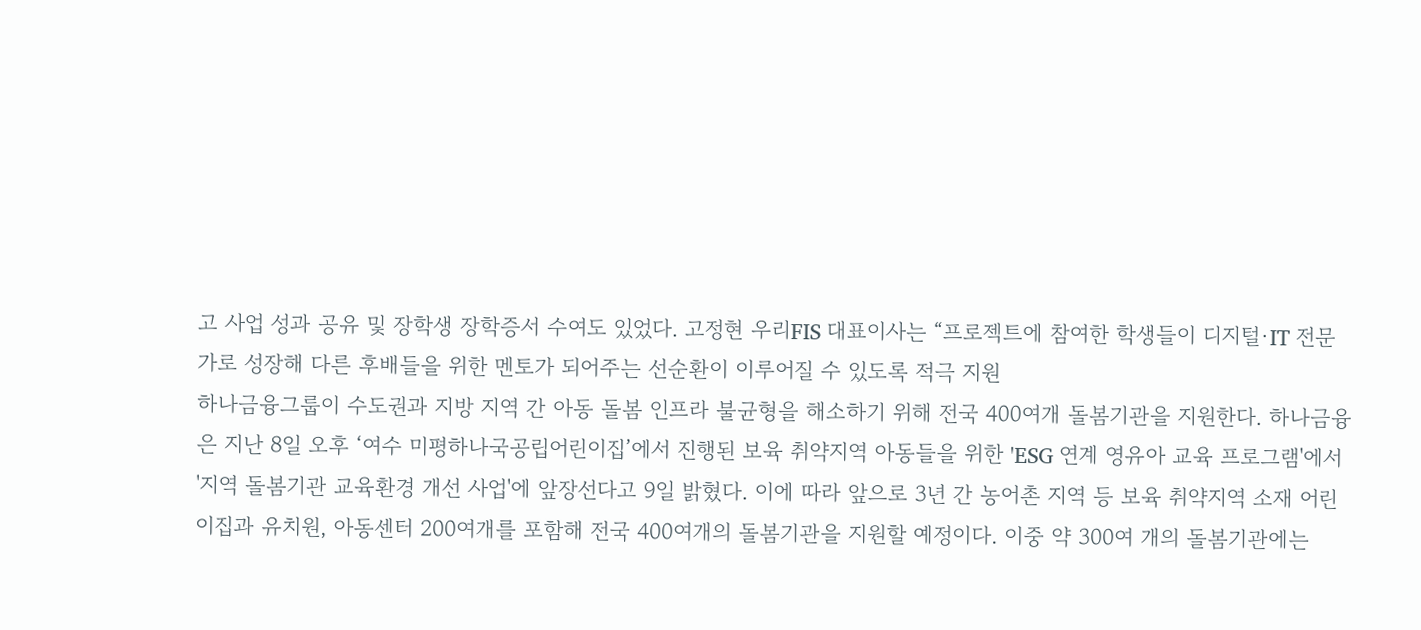고 사업 성과 공유 및 장학생 장학증서 수여도 있었다. 고정현 우리FIS 대표이사는 “프로젝트에 참여한 학생들이 디지털·IT 전문가로 성장해 다른 후배들을 위한 멘토가 되어주는 선순환이 이루어질 수 있도록 적극 지원
하나금융그룹이 수도권과 지방 지역 간 아동 돌봄 인프라 불균형을 해소하기 위해 전국 400여개 돌봄기관을 지원한다. 하나금융은 지난 8일 오후 ‘여수 미평하나국공립어린이집’에서 진행된 보육 취약지역 아동들을 위한 'ESG 연계 영유아 교육 프로그램'에서 '지역 돌봄기관 교육환경 개선 사업'에 앞장선다고 9일 밝혔다. 이에 따라 앞으로 3년 간 농어촌 지역 등 보육 취약지역 소재 어린이집과 유치원, 아동센터 200여개를 포함해 전국 400여개의 돌봄기관을 지원할 예정이다. 이중 약 300여 개의 돌봄기관에는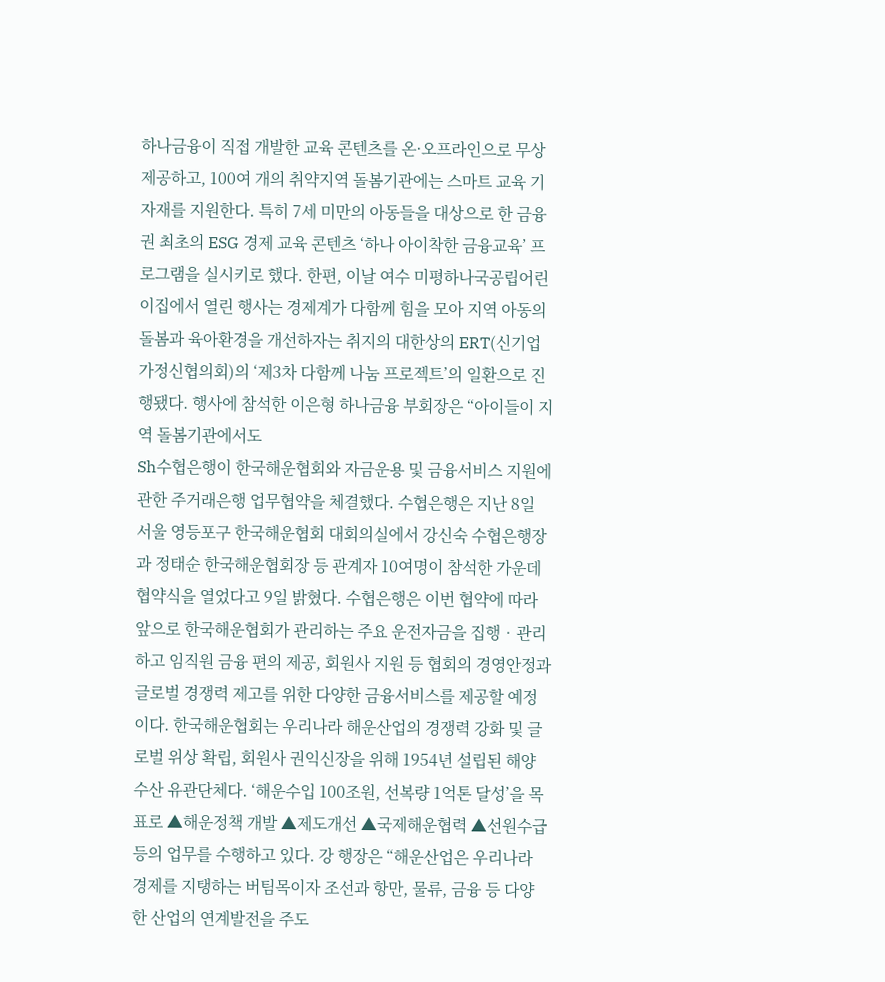하나금융이 직접 개발한 교육 콘텐츠를 온·오프라인으로 무상 제공하고, 100여 개의 취약지역 돌봄기관에는 스마트 교육 기자재를 지원한다. 특히 7세 미만의 아동들을 대상으로 한 금융권 최초의 ESG 경제 교육 콘텐츠 ‘하나 아이착한 금융교육’ 프로그램을 실시키로 했다. 한편, 이날 여수 미평하나국공립어린이집에서 열린 행사는 경제계가 다함께 힘을 모아 지역 아동의 돌봄과 육아환경을 개선하자는 취지의 대한상의 ERT(신기업가정신협의회)의 ‘제3차 다함께 나눔 프로젝트’의 일환으로 진행됐다. 행사에 참석한 이은형 하나금융 부회장은 “아이들이 지역 돌봄기관에서도
Sh수협은행이 한국해운협회와 자금운용 및 금융서비스 지원에 관한 주거래은행 업무협약을 체결했다. 수협은행은 지난 8일 서울 영등포구 한국해운협회 대회의실에서 강신숙 수협은행장과 정태순 한국해운협회장 등 관계자 10여명이 참석한 가운데 협약식을 열었다고 9일 밝혔다. 수협은행은 이번 협약에 따라 앞으로 한국해운협회가 관리하는 주요 운전자금을 집행‧관리하고 임직원 금융 편의 제공, 회원사 지원 등 협회의 경영안정과 글로벌 경쟁력 제고를 위한 다양한 금융서비스를 제공할 예정이다. 한국해운협회는 우리나라 해운산업의 경쟁력 강화 및 글로벌 위상 확립, 회원사 권익신장을 위해 1954년 설립된 해양수산 유관단체다. ‘해운수입 100조원, 선복량 1억톤 달성’을 목표로 ▲해운정책 개발 ▲제도개선 ▲국제해운협력 ▲선원수급 등의 업무를 수행하고 있다. 강 행장은 “해운산업은 우리나라 경제를 지탱하는 버팀목이자 조선과 항만, 물류, 금융 등 다양한 산업의 연계발전을 주도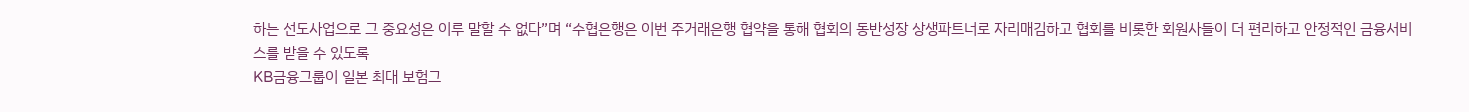하는 선도사업으로 그 중요성은 이루 말할 수 없다”며 “수협은행은 이번 주거래은행 협약을 통해 협회의 동반성장 상생파트너로 자리매김하고 협회를 비롯한 회원사들이 더 편리하고 안정적인 금융서비스를 받을 수 있도록
KB금융그룹이 일본 최대 보험그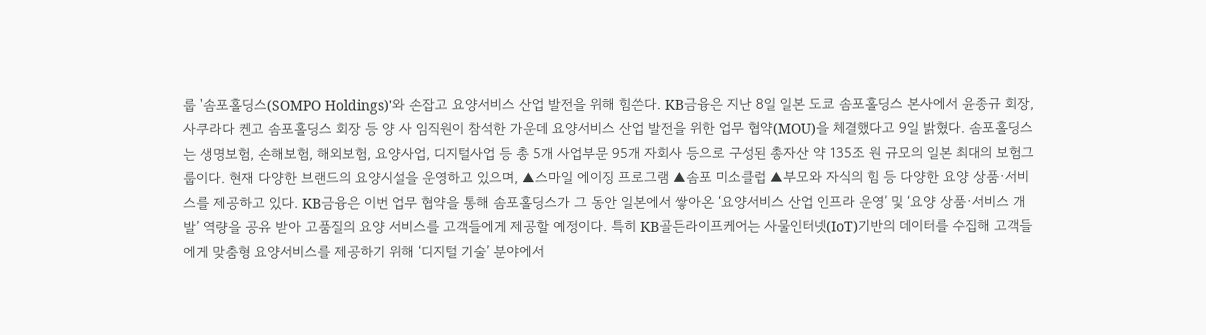룹 '솜포홀딩스(SOMPO Holdings)'와 손잡고 요양서비스 산업 발전을 위해 힘쓴다. KB금융은 지난 8일 일본 도쿄 솜포홀딩스 본사에서 윤종규 회장, 사쿠라다 켄고 솜포홀딩스 회장 등 양 사 임직원이 참석한 가운데 요양서비스 산업 발전을 위한 업무 협약(MOU)을 체결했다고 9일 밝혔다. 솜포홀딩스는 생명보험, 손해보험, 해외보험, 요양사업, 디지털사업 등 총 5개 사업부문 95개 자회사 등으로 구성된 총자산 약 135조 원 규모의 일본 최대의 보험그룹이다. 현재 다양한 브랜드의 요양시설을 운영하고 있으며, ▲스마일 에이징 프로그램 ▲솜포 미소클럽 ▲부모와 자식의 힘 등 다양한 요양 상품·서비스를 제공하고 있다. KB금융은 이번 업무 협약을 통해 솜포홀딩스가 그 동안 일본에서 쌓아온 ‘요양서비스 산업 인프라 운영’ 및 ‘요양 상품·서비스 개발’ 역량을 공유 받아 고품질의 요양 서비스를 고객들에게 제공할 예정이다. 특히 KB골든라이프케어는 사물인터넷(IoT)기반의 데이터를 수집해 고객들에게 맞춤형 요양서비스를 제공하기 위해 ‘디지털 기술’ 분야에서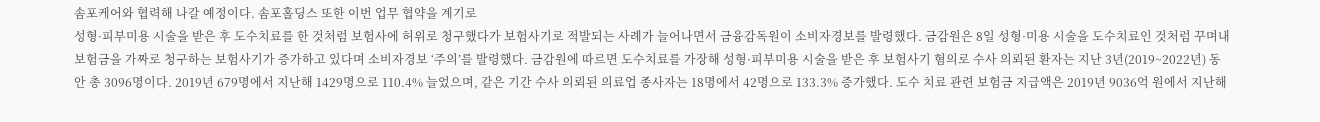솜포케어와 협력해 나갈 예정이다. 솜포홀딩스 또한 이번 업무 협약을 계기로
성형·피부미용 시술을 받은 후 도수치료를 한 것처럼 보험사에 허위로 청구했다가 보험사기로 적발되는 사례가 늘어나면서 금융감독원이 소비자경보를 발령했다. 금감원은 8일 성형·미용 시술을 도수치료인 것처럼 꾸며내 보험금을 가짜로 청구하는 보험사기가 증가하고 있다며 소비자경보 ‘주의’를 발령했다. 금감원에 따르면 도수치료를 가장해 성형·피부미용 시술을 받은 후 보험사기 혐의로 수사 의뢰된 환자는 지난 3년(2019~2022년) 동안 총 3096명이다. 2019년 679명에서 지난해 1429명으로 110.4% 늘었으며, 같은 기간 수사 의뢰된 의료업 종사자는 18명에서 42명으로 133.3% 증가했다. 도수 치료 관련 보험금 지급액은 2019년 9036억 원에서 지난해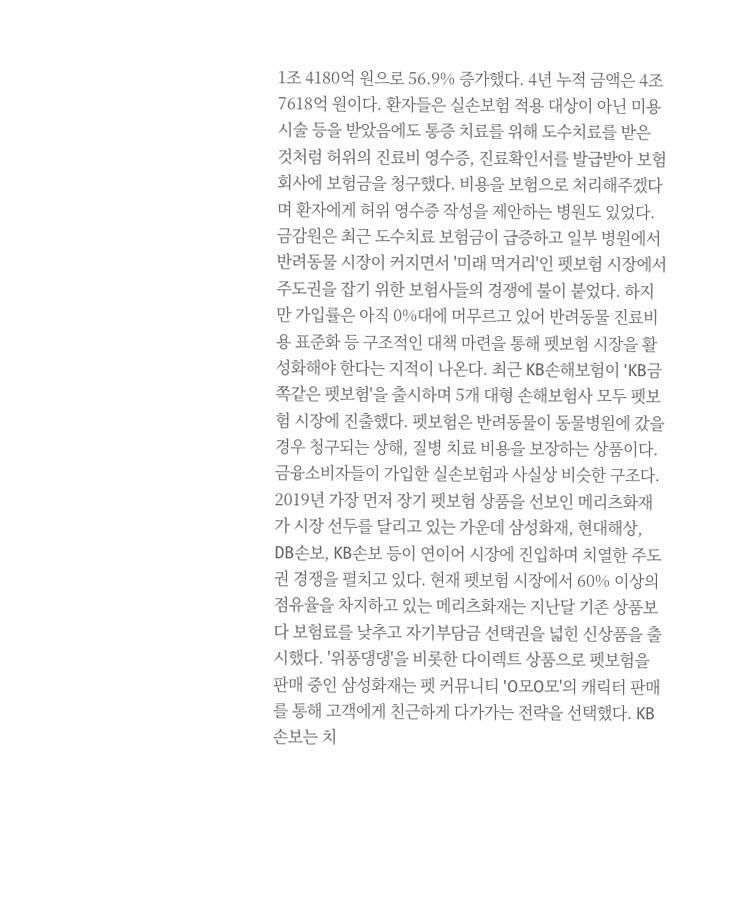1조 4180억 원으로 56.9% 증가했다. 4년 누적 금액은 4조 7618억 원이다. 환자들은 실손보험 적용 대상이 아닌 미용시술 등을 받았음에도 통증 치료를 위해 도수치료를 받은 것처럼 허위의 진료비 영수증, 진료확인서를 발급받아 보험회사에 보험금을 청구했다. 비용을 보험으로 처리해주겠다며 환자에게 허위 영수증 작성을 제안하는 병원도 있었다. 금감원은 최근 도수치료 보험금이 급증하고 일부 병원에서
반려동물 시장이 커지면서 '미래 먹거리'인 펫보험 시장에서 주도권을 잡기 위한 보험사들의 경쟁에 불이 붙었다. 하지만 가입률은 아직 0%대에 머무르고 있어 반려동물 진료비용 표준화 등 구조적인 대책 마련을 통해 펫보험 시장을 활성화해야 한다는 지적이 나온다. 최근 KB손해보험이 'KB금쪽같은 펫보험'을 출시하며 5개 대형 손해보험사 모두 펫보험 시장에 진출했다. 펫보험은 반려동물이 동물병원에 갔을 경우 청구되는 상해, 질병 치료 비용을 보장하는 상품이다. 금융소비자들이 가입한 실손보험과 사실상 비슷한 구조다. 2019년 가장 먼저 장기 펫보험 상품을 선보인 메리츠화재가 시장 선두를 달리고 있는 가운데 삼성화재, 현대해상, DB손보, KB손보 등이 연이어 시장에 진입하며 치열한 주도권 경쟁을 펼치고 있다. 현재 펫보험 시장에서 60% 이상의 점유율을 차지하고 있는 메리츠화재는 지난달 기존 상품보다 보험료를 낮추고 자기부담금 선택권을 넓힌 신상품을 출시했다. '위풍댕댕'을 비롯한 다이렉트 상품으로 펫보험을 판매 중인 삼성화재는 펫 커뮤니티 'O모O모'의 캐릭터 판매를 통해 고객에게 친근하게 다가가는 전략을 선택했다. KB손보는 치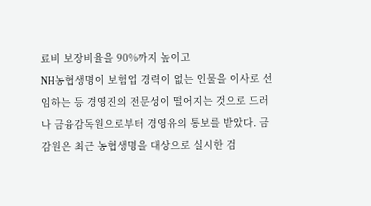료비 보장비율을 90%까지 높이고
NH농협생명이 보험업 경력이 없는 인물을 이사로 선임하는 등 경영진의 전문성이 떨어지는 것으로 드러나 금융감독원으로부터 경영유의 통보를 받았다. 금감원은 최근 농협생명을 대상으로 실시한 검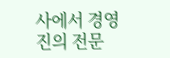사에서 경영진의 전문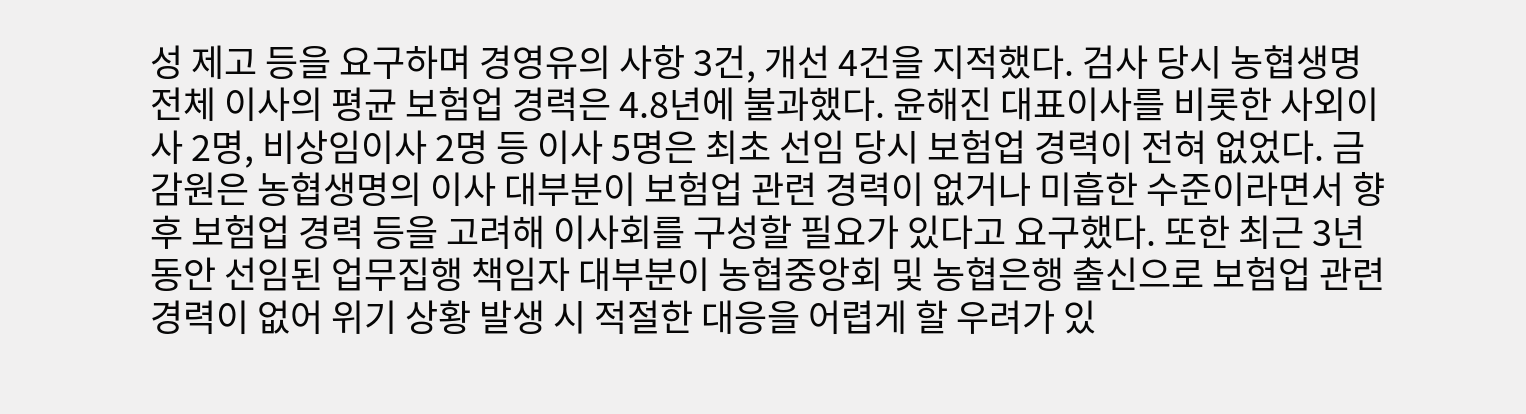성 제고 등을 요구하며 경영유의 사항 3건, 개선 4건을 지적했다. 검사 당시 농협생명 전체 이사의 평균 보험업 경력은 4.8년에 불과했다. 윤해진 대표이사를 비롯한 사외이사 2명, 비상임이사 2명 등 이사 5명은 최초 선임 당시 보험업 경력이 전혀 없었다. 금감원은 농협생명의 이사 대부분이 보험업 관련 경력이 없거나 미흡한 수준이라면서 향후 보험업 경력 등을 고려해 이사회를 구성할 필요가 있다고 요구했다. 또한 최근 3년 동안 선임된 업무집행 책임자 대부분이 농협중앙회 및 농협은행 출신으로 보험업 관련 경력이 없어 위기 상황 발생 시 적절한 대응을 어렵게 할 우려가 있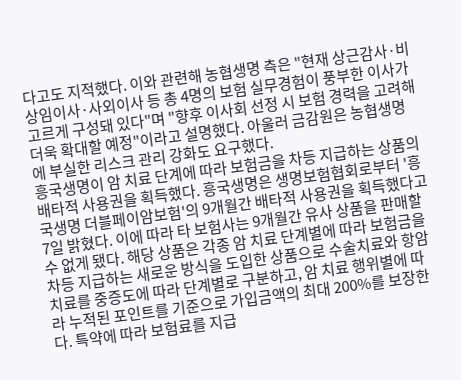다고도 지적했다. 이와 관련해 농협생명 측은 "현재 상근감사·비상임이사·사외이사 등 총 4명의 보험 실무경험이 풍부한 이사가 고르게 구성돼 있다"며 "향후 이사회 선정 시 보험 경력을 고려해 더욱 확대할 예정"이라고 설명했다. 아울러 금감원은 농협생명에 부실한 리스크 관리 강화도 요구했다.
흥국생명이 암 치료 단계에 따라 보험금을 차등 지급하는 상품의 배타적 사용권을 획득했다. 흥국생명은 생명보험협회로부터 '흥국생명 더블페이암보험'의 9개월간 배타적 사용권을 획득했다고 7일 밝혔다. 이에 따라 타 보험사는 9개월간 유사 상품을 판매할 수 없게 됐다. 해당 상품은 각종 암 치료 단계별에 따라 보험금을 차등 지급하는 새로운 방식을 도입한 상품으로 수술치료와 항암치료를 중증도에 따라 단계별로 구분하고, 암 치료 행위별에 따라 누적된 포인트를 기준으로 가입금액의 최대 200%를 보장한다. 특약에 따라 보험료를 지급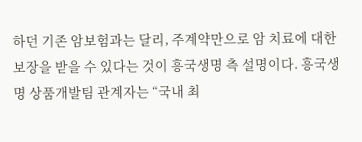하던 기존 암보험과는 달리, 주계약만으로 암 치료에 대한 보장을 받을 수 있다는 것이 흥국생명 측 설명이다. 흥국생명 상품개발팀 관계자는 “국내 최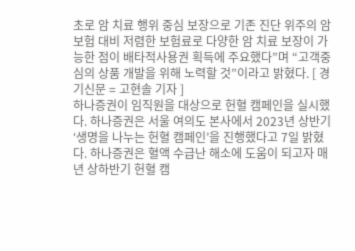초로 암 치료 행위 중심 보장으로 기존 진단 위주의 암보험 대비 저렴한 보험료로 다양한 암 치료 보장이 가능한 점이 배타적사용권 획득에 주요했다”며 “고객중심의 상품 개발을 위해 노력할 것”이라고 밝혔다. [ 경기신문 = 고현솔 기자 ]
하나증권이 임직원을 대상으로 헌혈 캠페인을 실시했다. 하나증권은 서울 여의도 본사에서 2023년 상반기 ‘생명을 나누는 헌혈 캠페인’을 진행했다고 7일 밝혔다. 하나증권은 혈액 수급난 해소에 도움이 되고자 매년 상하반기 헌혈 캠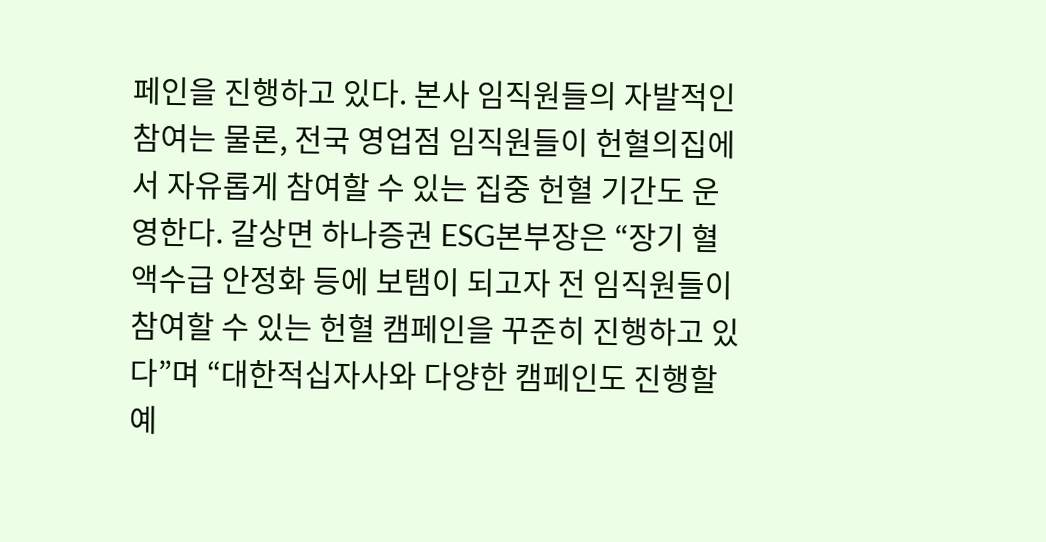페인을 진행하고 있다. 본사 임직원들의 자발적인 참여는 물론, 전국 영업점 임직원들이 헌혈의집에서 자유롭게 참여할 수 있는 집중 헌혈 기간도 운영한다. 갈상면 하나증권 ESG본부장은 “장기 혈액수급 안정화 등에 보탬이 되고자 전 임직원들이 참여할 수 있는 헌혈 캠페인을 꾸준히 진행하고 있다”며 “대한적십자사와 다양한 캠페인도 진행할 예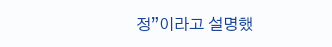정”이라고 설명했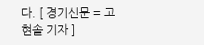다. [ 경기신문 = 고현솔 기자 ]